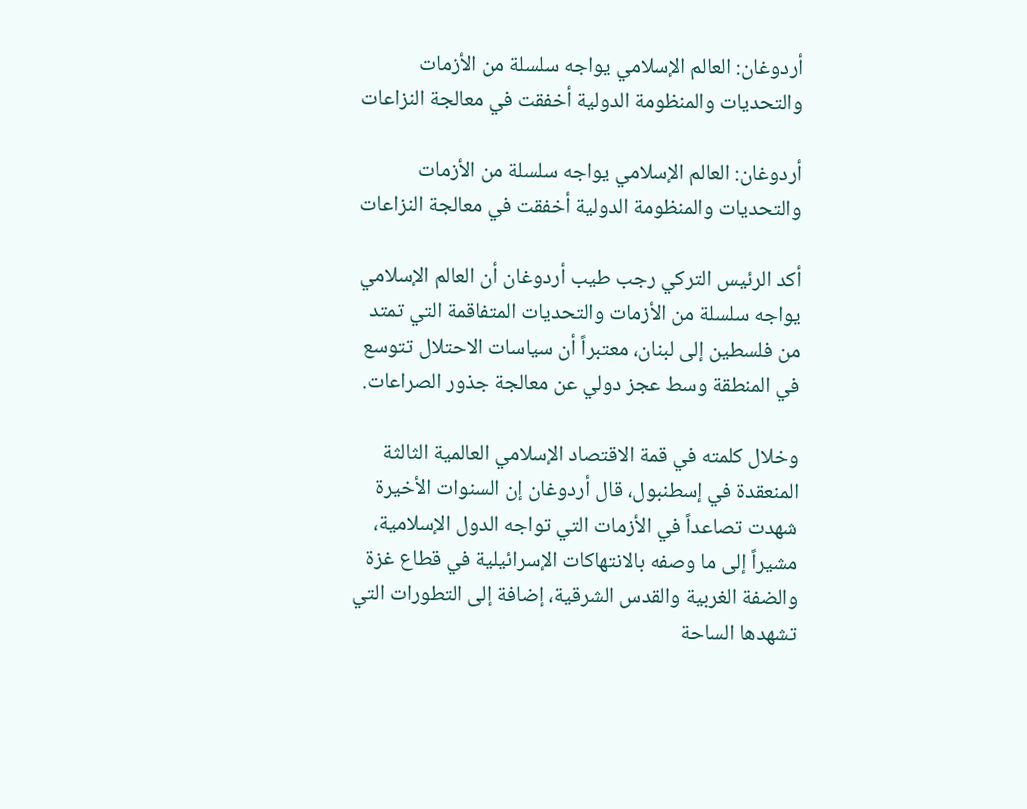أردوغان: العالم الإسلامي يواجه سلسلة من الأزمات والتحديات والمنظومة الدولية أخفقت في معالجة النزاعات

أردوغان: العالم الإسلامي يواجه سلسلة من الأزمات والتحديات والمنظومة الدولية أخفقت في معالجة النزاعات

أكد الرئيس التركي رجب طيب أردوغان أن العالم الإسلامي يواجه سلسلة من الأزمات والتحديات المتفاقمة التي تمتد من فلسطين إلى لبنان، معتبراً أن سياسات الاحتلال تتوسع في المنطقة وسط عجز دولي عن معالجة جذور الصراعات.

وخلال كلمته في قمة الاقتصاد الإسلامي العالمية الثالثة المنعقدة في إسطنبول، قال أردوغان إن السنوات الأخيرة شهدت تصاعداً في الأزمات التي تواجه الدول الإسلامية، مشيراً إلى ما وصفه بالانتهاكات الإسرائيلية في قطاع غزة والضفة الغربية والقدس الشرقية، إضافة إلى التطورات التي تشهدها الساحة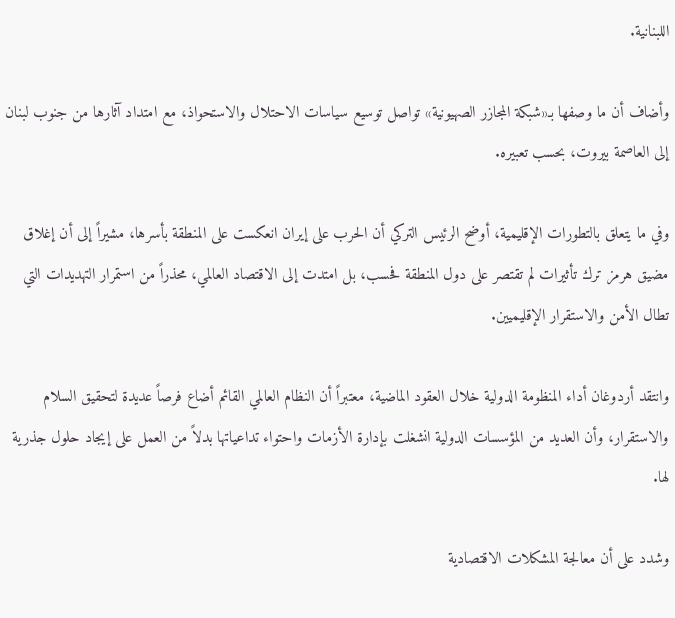اللبنانية.

وأضاف أن ما وصفها بـ«شبكة المجازر الصهيونية» تواصل توسيع سياسات الاحتلال والاستحواذ، مع امتداد آثارها من جنوب لبنان إلى العاصمة بيروت، بحسب تعبيره.

وفي ما يتعلق بالتطورات الإقليمية، أوضح الرئيس التركي أن الحرب على إيران انعكست على المنطقة بأسرها، مشيراً إلى أن إغلاق مضيق هرمز ترك تأثيرات لم تقتصر على دول المنطقة فحسب، بل امتدت إلى الاقتصاد العالمي، محذراً من استمرار التهديدات التي تطال الأمن والاستقرار الإقليميين.

وانتقد أردوغان أداء المنظومة الدولية خلال العقود الماضية، معتبراً أن النظام العالمي القائم أضاع فرصاً عديدة لتحقيق السلام والاستقرار، وأن العديد من المؤسسات الدولية انشغلت بإدارة الأزمات واحتواء تداعياتها بدلاً من العمل على إيجاد حلول جذرية لها.

وشدد على أن معالجة المشكلات الاقتصادية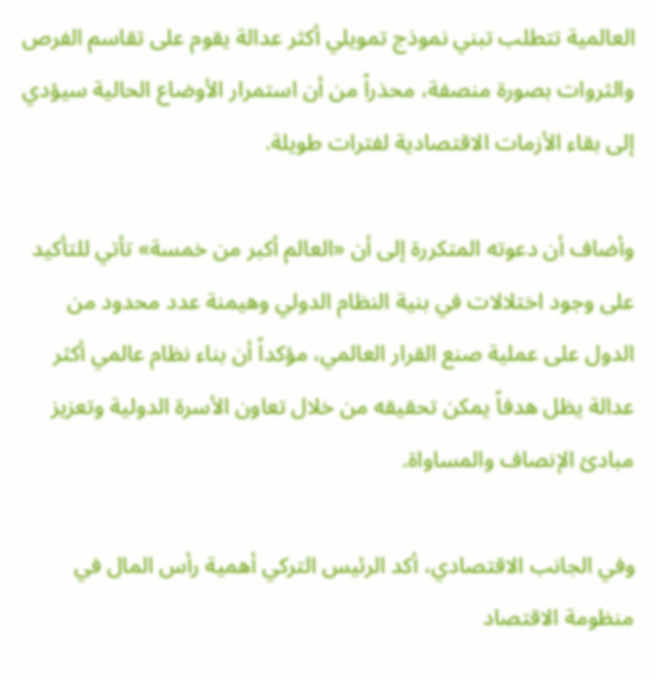العالمية تتطلب تبني نموذج تمويلي أكثر عدالة يقوم على تقاسم الفرص والثروات بصورة منصفة، محذراً من أن استمرار الأوضاع الحالية سيؤدي إلى بقاء الأزمات الاقتصادية لفترات طويلة.

وأضاف أن دعوته المتكررة إلى أن «العالم أكبر من خمسة» تأتي للتأكيد على وجود اختلالات في بنية النظام الدولي وهيمنة عدد محدود من الدول على عملية صنع القرار العالمي، مؤكداً أن بناء نظام عالمي أكثر عدالة يظل هدفاً يمكن تحقيقه من خلال تعاون الأسرة الدولية وتعزيز مبادئ الإنصاف والمساواة.

وفي الجانب الاقتصادي، أكد الرئيس التركي أهمية رأس المال في منظومة الاقتصاد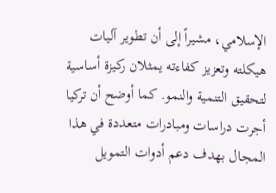الإسلامي، مشيراً إلى أن تطوير آليات هيكلته وتعزيز كفاءته يمثلان ركيزة أساسية لتحقيق التنمية والنمو. كما أوضح أن تركيا أجرت دراسات ومبادرات متعددة في هذا المجال بهدف دعم أدوات التمويل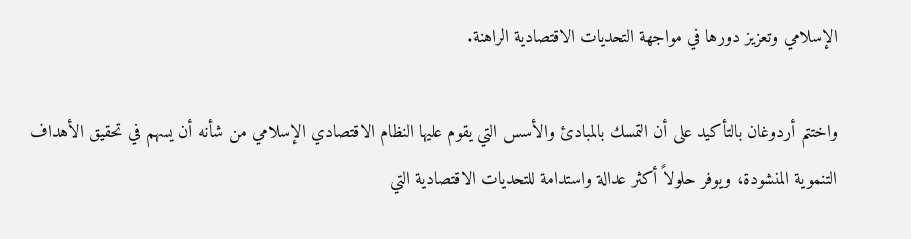الإسلامي وتعزيز دورها في مواجهة التحديات الاقتصادية الراهنة.

واختتم أردوغان بالتأكيد على أن التمسك بالمبادئ والأسس التي يقوم عليها النظام الاقتصادي الإسلامي من شأنه أن يسهم في تحقيق الأهداف التنموية المنشودة، ويوفر حلولاً أكثر عدالة واستدامة للتحديات الاقتصادية التي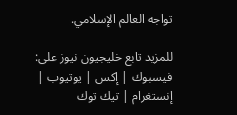تواجه العالم الإسلامي.

للمزيد تابع خليجيون نيوز على: فيسبوك | إكس | يوتيوب | إنستغرام | تيك توك